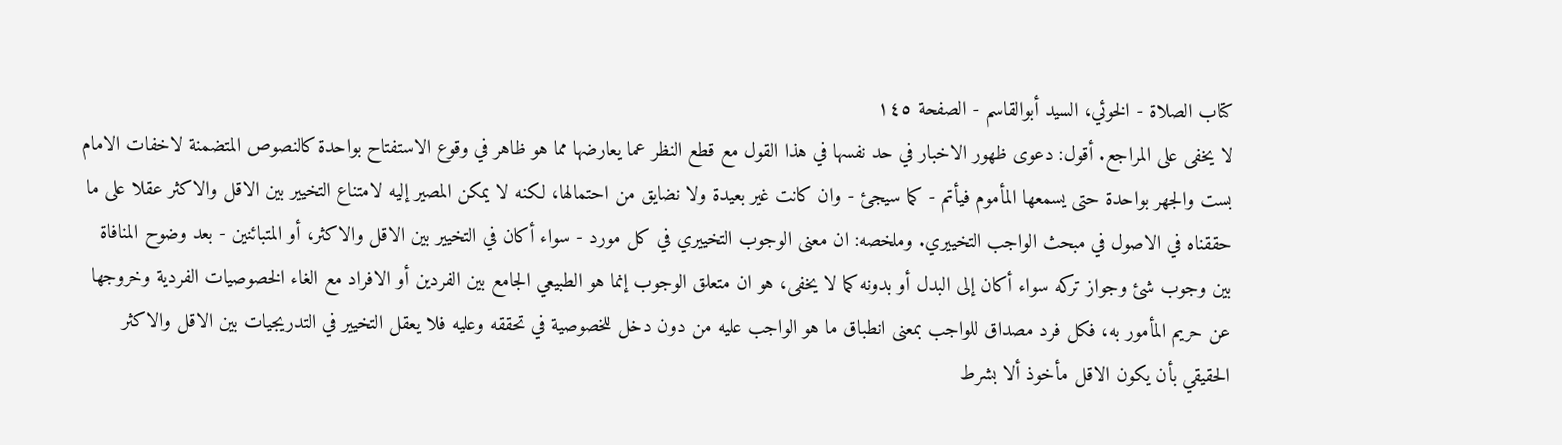كتاب الصلاة - الخوئي، السيد أبوالقاسم - الصفحة ١٤٥
لا يخفى على المراجع. أقول: دعوى ظهور الاخبار في حد نفسها في هذا القول مع قطع النظر عما يعارضها مما هو ظاهر في وقوع الاستفتاح بواحدة كالنصوص المتضمنة لاخفات الامام بست والجهر بواحدة حتى يسمعها المأموم فيأتم - كما سيجئ - وان كانت غير بعيدة ولا نضايق من احتمالها، لكنه لا يمكن المصير إليه لامتناع التخيير بين الاقل والاكثر عقلا على ما حققناه في الاصول في مبحث الواجب التخييري. وملخصه: ان معنى الوجوب التخييري في كل مورد - سواء أكان في التخيير بين الاقل والاكثر، أو المتبائنين - بعد وضوح المنافاة بين وجوب شئ وجواز تركه سواء أكان إلى البدل أو بدونه كما لا يخفى، هو ان متعلق الوجوب إنما هو الطبيعي الجامع بين الفردين أو الافراد مع الغاء الخصوصيات الفردية وخروجها عن حريم المأمور به، فكل فرد مصداق للواجب بمعنى انطباق ما هو الواجب عليه من دون دخل للخصوصية في تحققه وعليه فلا يعقل التخيير في التدريجيات بين الاقل والاكثر الحقيقي بأن يكون الاقل مأخوذ ألا بشرط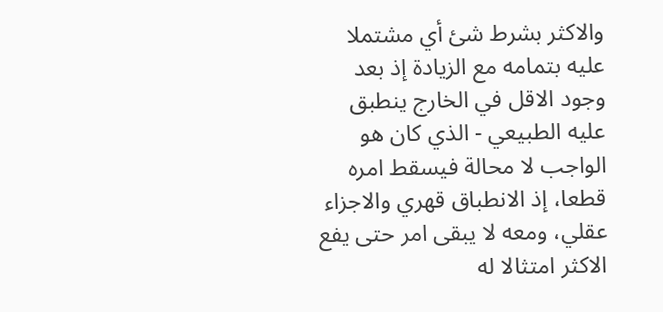والاكثر بشرط شئ أي مشتملا عليه بتمامه مع الزيادة إذ بعد وجود الاقل في الخارج ينطبق عليه الطبيعي - الذي كان هو الواجب لا محالة فيسقط امره قطعا، إذ الانطباق قهري والاجزاء عقلي، ومعه لا يبقى امر حتى يفع الاكثر امتثالا له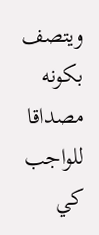ويتصف بكونه مصداقا للواجب كي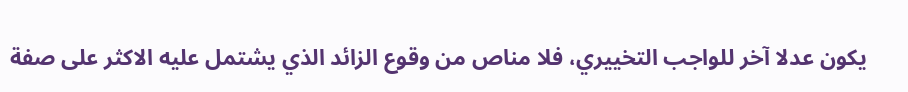يكون عدلا آخر للواجب التخييري، فلا مناص من وقوع الزائد الذي يشتمل عليه الاكثر على صفة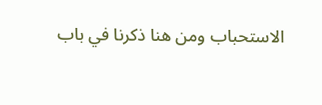الاستحباب ومن هنا ذكرنا في باب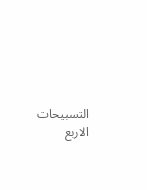التسبيحات الاربع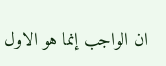ان الواجب إنما هو الاول